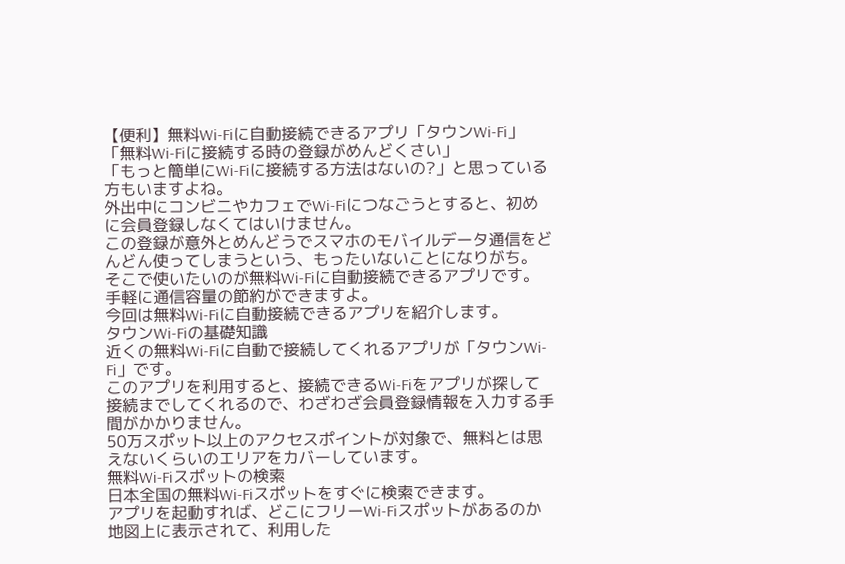【便利】無料Wi-Fiに自動接続できるアプリ「タウンWi-Fi」
「無料Wi-Fiに接続する時の登録がめんどくさい」
「もっと簡単にWi-Fiに接続する方法はないの?」と思っている方もいますよね。
外出中にコンビニやカフェでWi-Fiにつなごうとすると、初めに会員登録しなくてはいけません。
この登録が意外とめんどうでスマホのモバイルデータ通信をどんどん使ってしまうという、もったいないことになりがち。
そこで使いたいのが無料Wi-Fiに自動接続できるアプリです。
手軽に通信容量の節約ができますよ。
今回は無料Wi-Fiに自動接続できるアプリを紹介します。
タウンWi-Fiの基礎知識
近くの無料Wi-Fiに自動で接続してくれるアプリが「タウンWi-Fi」です。
このアプリを利用すると、接続できるWi-Fiをアプリが探して接続までしてくれるので、わざわざ会員登録情報を入力する手間がかかりません。
50万スポット以上のアクセスポイントが対象で、無料とは思えないくらいのエリアをカバーしています。
無料Wi-Fiスポットの検索
日本全国の無料Wi-Fiスポットをすぐに検索できます。
アプリを起動すれば、どこにフリーWi-Fiスポットがあるのか地図上に表示されて、利用した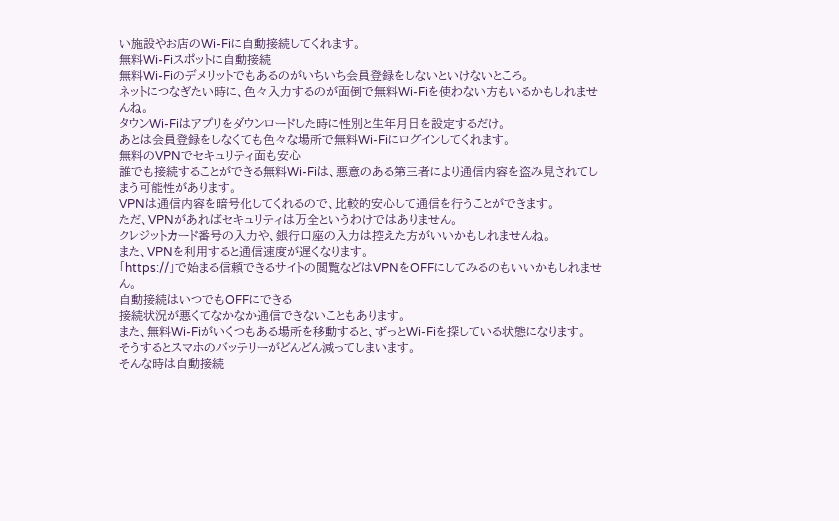い施設やお店のWi-Fiに自動接続してくれます。
無料Wi-Fiスポットに自動接続
無料Wi-Fiのデメリットでもあるのがいちいち会員登録をしないといけないところ。
ネットにつなぎたい時に、色々入力するのが面倒で無料Wi-Fiを使わない方もいるかもしれませんね。
タウンWi-Fiはアプリをダウンロードした時に性別と生年月日を設定するだけ。
あとは会員登録をしなくても色々な場所で無料Wi-Fiにログインしてくれます。
無料のVPNでセキュリティ面も安心
誰でも接続することができる無料Wi-Fiは、悪意のある第三者により通信内容を盗み見されてしまう可能性があります。
VPNは通信内容を暗号化してくれるので、比較的安心して通信を行うことができます。
ただ、VPNがあればセキュリティは万全というわけではありません。
クレジットカード番号の入力や、銀行口座の入力は控えた方がいいかもしれませんね。
また、VPNを利用すると通信速度が遅くなります。
「https://」で始まる信頼できるサイトの閲覧などはVPNをOFFにしてみるのもいいかもしれません。
自動接続はいつでもOFFにできる
接続状況が悪くてなかなか通信できないこともあります。
また、無料Wi-Fiがいくつもある場所を移動すると、ずっとWi-Fiを探している状態になります。
そうするとスマホのバッテリーがどんどん減ってしまいます。
そんな時は自動接続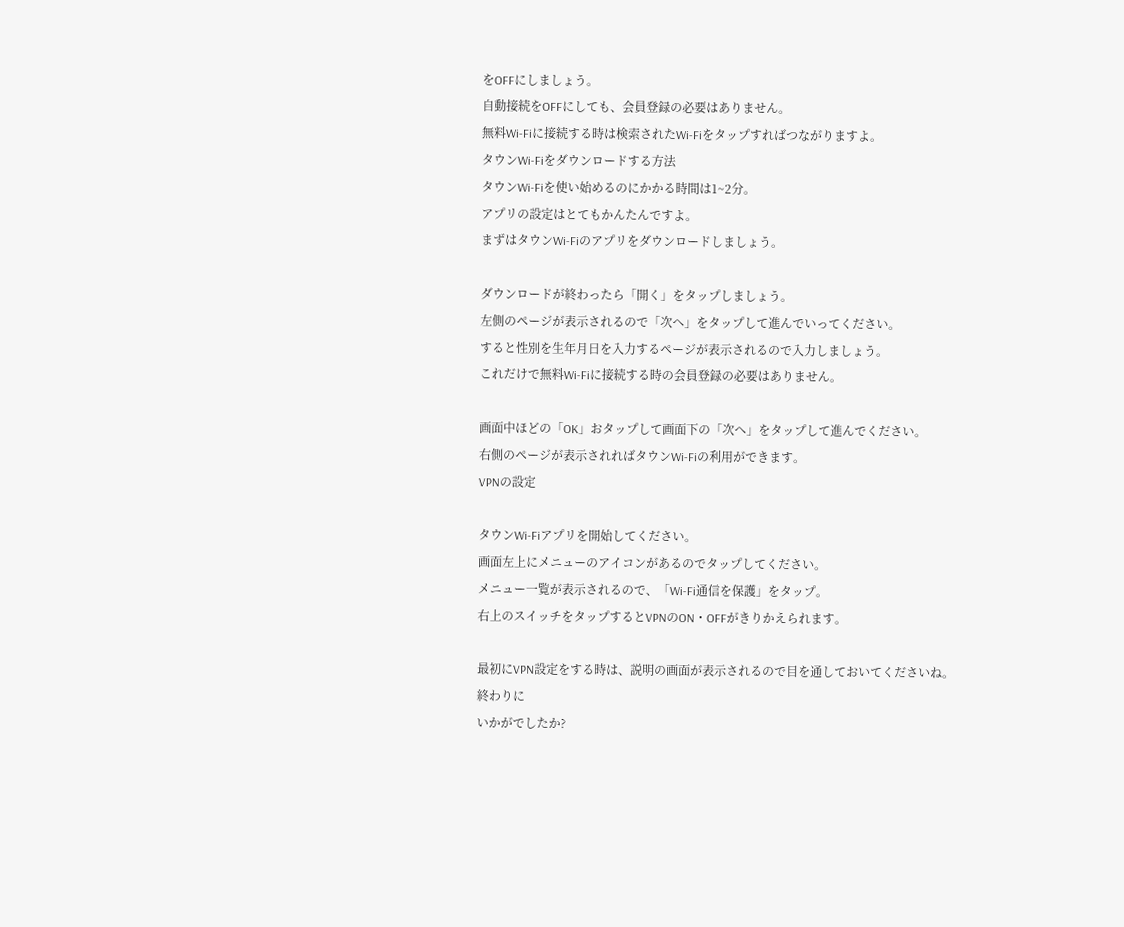をOFFにしましょう。
自動接続をOFFにしても、会員登録の必要はありません。
無料Wi-Fiに接続する時は検索されたWi-Fiをタップすればつながりますよ。
タウンWi-Fiをダウンロードする方法
タウンWi-Fiを使い始めるのにかかる時間は1~2分。
アプリの設定はとてもかんたんですよ。
まずはタウンWi-Fiのアプリをダウンロードしましょう。

ダウンロードが終わったら「開く」をタップしましょう。
左側のページが表示されるので「次へ」をタップして進んでいってください。
すると性別を生年月日を入力するページが表示されるので入力しましょう。
これだけで無料Wi-Fiに接続する時の会員登録の必要はありません。

画面中ほどの「OK」おタップして画面下の「次へ」をタップして進んでください。
右側のページが表示されればタウンWi-Fiの利用ができます。
VPNの設定

タウンWi-Fiアプリを開始してください。
画面左上にメニューのアイコンがあるのでタップしてください。
メニュー一覧が表示されるので、「Wi-Fi通信を保護」をタップ。
右上のスイッチをタップするとVPNのON・OFFがきりかえられます。

最初にVPN設定をする時は、説明の画面が表示されるので目を通しておいてくださいね。
終わりに
いかがでしたか?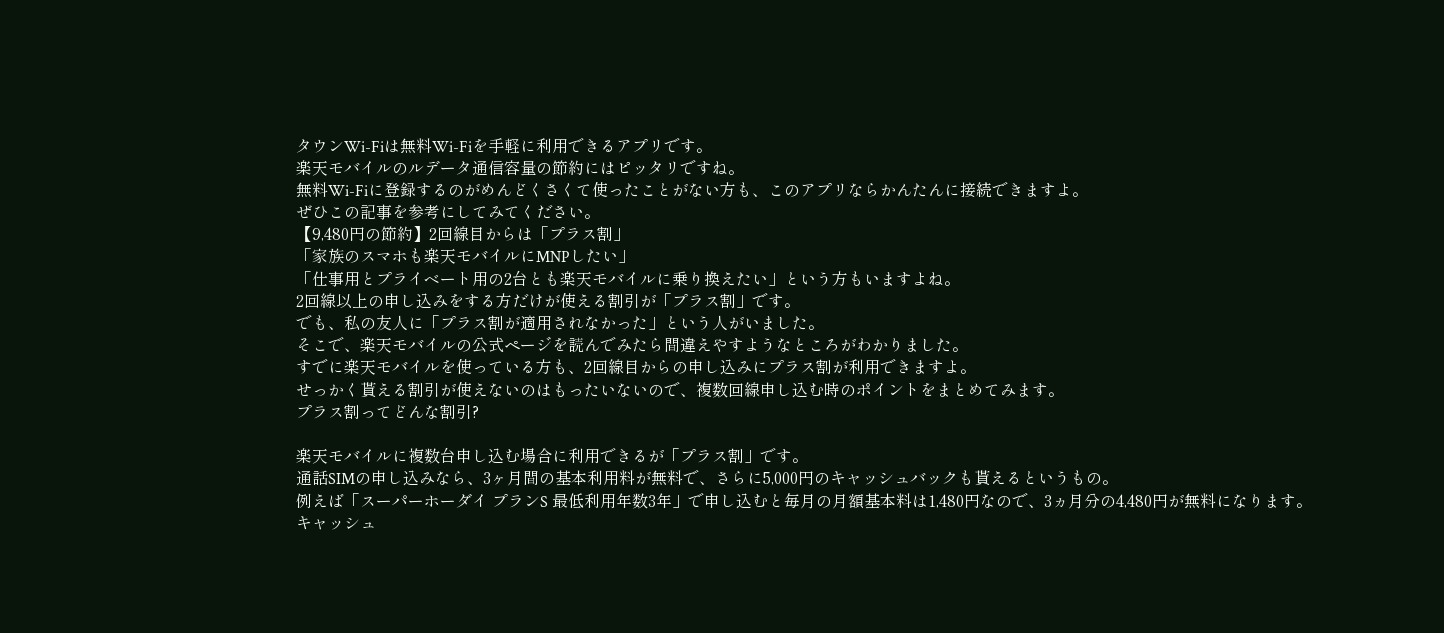タウンWi-Fiは無料Wi-Fiを手軽に利用できるアプリです。
楽天モバイルのルデータ通信容量の節約にはピッタリですね。
無料Wi-Fiに登録するのがめんどくさくて使ったことがない方も、このアプリならかんたんに接続できますよ。
ぜひこの記事を参考にしてみてください。
【9,480円の節約】2回線目からは「プラス割」
「家族のスマホも楽天モバイルにMNPしたい」
「仕事用とプライベート用の2台とも楽天モバイルに乗り換えたい」という方もいますよね。
2回線以上の申し込みをする方だけが使える割引が「プラス割」です。
でも、私の友人に「プラス割が適用されなかった」という人がいました。
そこで、楽天モバイルの公式ページを読んでみたら間違えやすようなところがわかりました。
すでに楽天モバイルを使っている方も、2回線目からの申し込みにプラス割が利用できますよ。
せっかく貰える割引が使えないのはもったいないので、複数回線申し込む時のポイントをまとめてみます。
プラス割ってどんな割引?

楽天モバイルに複数台申し込む場合に利用できるが「プラス割」です。
通話SIMの申し込みなら、3ヶ月間の基本利用料が無料で、さらに5,000円のキャッシュバックも貰えるというもの。
例えば「スーパーホーダイ プランS 最低利用年数3年」で申し込むと毎月の月額基本料は1,480円なので、3ヵ月分の4,480円が無料になります。
キャッシュ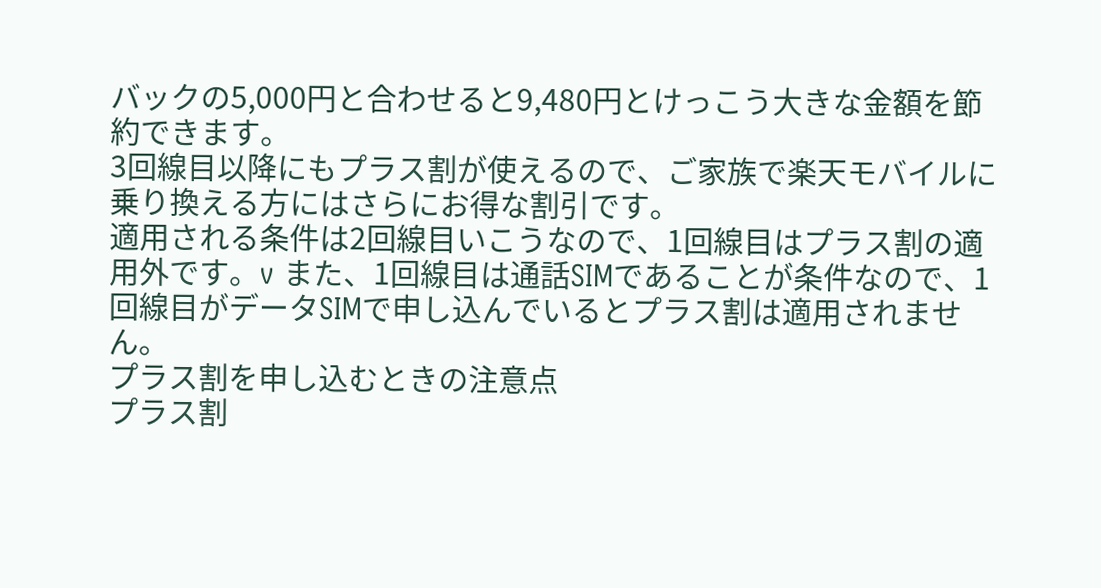バックの5,000円と合わせると9,480円とけっこう大きな金額を節約できます。
3回線目以降にもプラス割が使えるので、ご家族で楽天モバイルに乗り換える方にはさらにお得な割引です。
適用される条件は2回線目いこうなので、1回線目はプラス割の適用外です。v また、1回線目は通話SIMであることが条件なので、1回線目がデータSIMで申し込んでいるとプラス割は適用されません。
プラス割を申し込むときの注意点
プラス割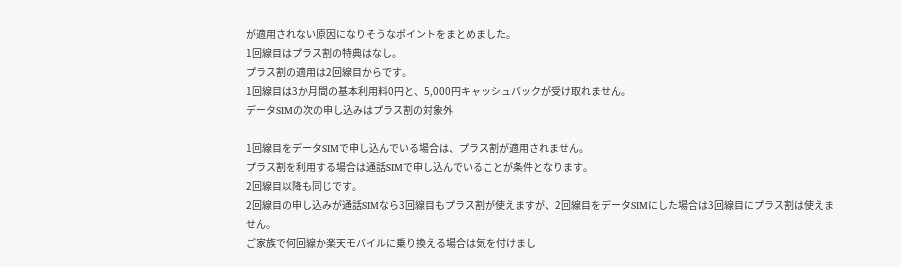が適用されない原因になりそうなポイントをまとめました。
1回線目はプラス割の特典はなし。
プラス割の適用は2回線目からです。
1回線目は3か月間の基本利用料0円と、5,000円キャッシュバックが受け取れません。
データSIMの次の申し込みはプラス割の対象外

1回線目をデータSIMで申し込んでいる場合は、プラス割が適用されません。
プラス割を利用する場合は通話SIMで申し込んでいることが条件となります。
2回線目以降も同じです。
2回線目の申し込みが通話SIMなら3回線目もプラス割が使えますが、2回線目をデータSIMにした場合は3回線目にプラス割は使えません。
ご家族で何回線か楽天モバイルに乗り換える場合は気を付けまし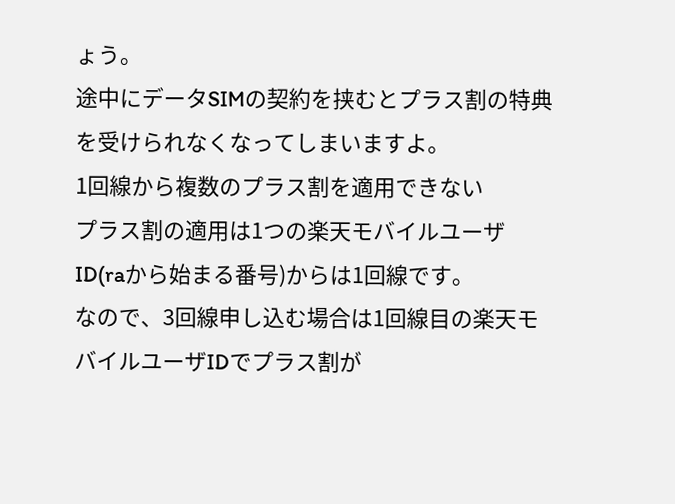ょう。
途中にデータSIMの契約を挟むとプラス割の特典を受けられなくなってしまいますよ。
1回線から複数のプラス割を適用できない
プラス割の適用は1つの楽天モバイルユーザID(raから始まる番号)からは1回線です。
なので、3回線申し込む場合は1回線目の楽天モバイルユーザIDでプラス割が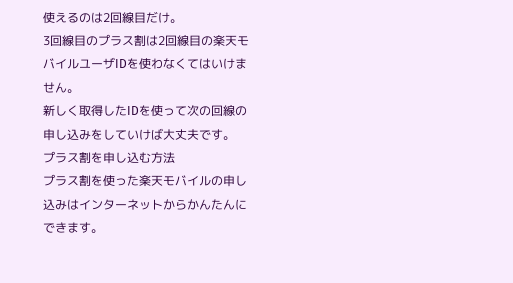使えるのは2回線目だけ。
3回線目のプラス割は2回線目の楽天モバイルユーザIDを使わなくてはいけません。
新しく取得したIDを使って次の回線の申し込みをしていけば大丈夫です。
プラス割を申し込む方法
プラス割を使った楽天モバイルの申し込みはインターネットからかんたんにできます。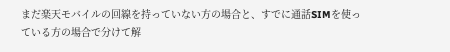まだ楽天モバイルの回線を持っていない方の場合と、すでに通話SIMを使っている方の場合で分けて解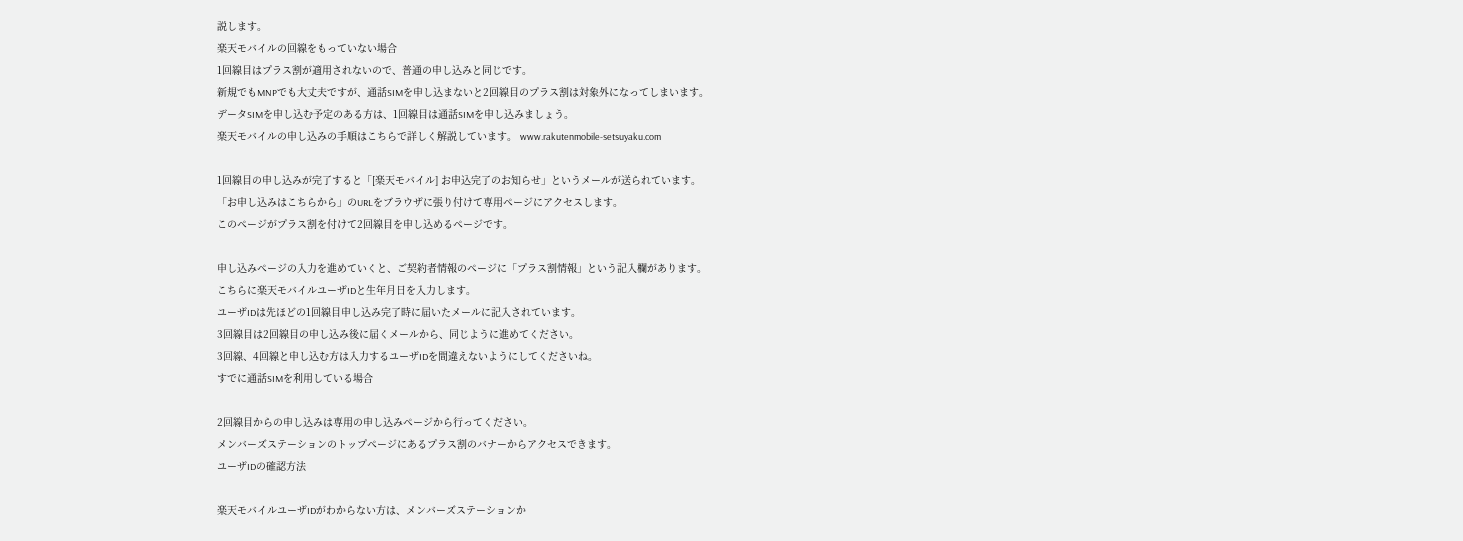説します。
楽天モバイルの回線をもっていない場合
1回線目はプラス割が適用されないので、普通の申し込みと同じです。
新規でもMNPでも大丈夫ですが、通話SIMを申し込まないと2回線目のプラス割は対象外になってしまいます。
データSIMを申し込む予定のある方は、1回線目は通話SIMを申し込みましょう。
楽天モバイルの申し込みの手順はこちらで詳しく解説しています。 www.rakutenmobile-setsuyaku.com

1回線目の申し込みが完了すると「[楽天モバイル] お申込完了のお知らせ」というメールが送られています。
「お申し込みはこちらから」のURLをブラウザに張り付けて専用ページにアクセスします。
このページがプラス割を付けて2回線目を申し込めるページです。

申し込みページの入力を進めていくと、ご契約者情報のページに「プラス割情報」という記入欄があります。
こちらに楽天モバイルユーザIDと生年月日を入力します。
ユーザIDは先ほどの1回線目申し込み完了時に届いたメールに記入されています。
3回線目は2回線目の申し込み後に届くメールから、同じように進めてください。
3回線、4回線と申し込む方は入力するユーザIDを間違えないようにしてくださいね。
すでに通話SIMを利用している場合

2回線目からの申し込みは専用の申し込みページから行ってください。
メンバーズステーションのトップページにあるプラス割のバナーからアクセスできます。
ユーザIDの確認方法

楽天モバイルユーザIDがわからない方は、メンバーズステーションか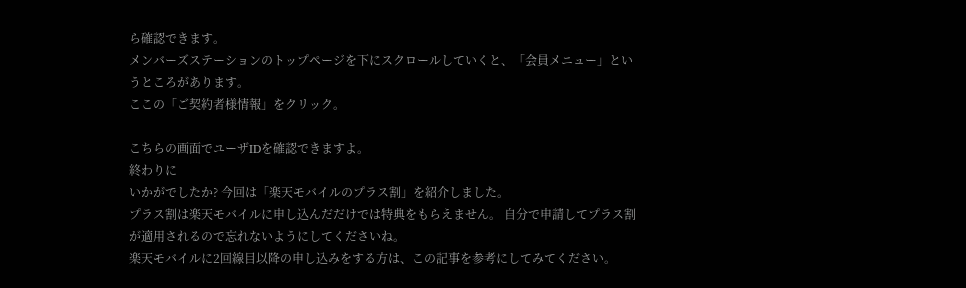ら確認できます。
メンバーズステーションのトップページを下にスクロールしていくと、「会員メニュー」というところがあります。
ここの「ご契約者様情報」をクリック。

こちらの画面でユーザIDを確認できますよ。
終わりに
いかがでしたか? 今回は「楽天モバイルのプラス割」を紹介しました。
プラス割は楽天モバイルに申し込んだだけでは特典をもらえません。 自分で申請してプラス割が適用されるので忘れないようにしてくださいね。
楽天モバイルに2回線目以降の申し込みをする方は、この記事を参考にしてみてください。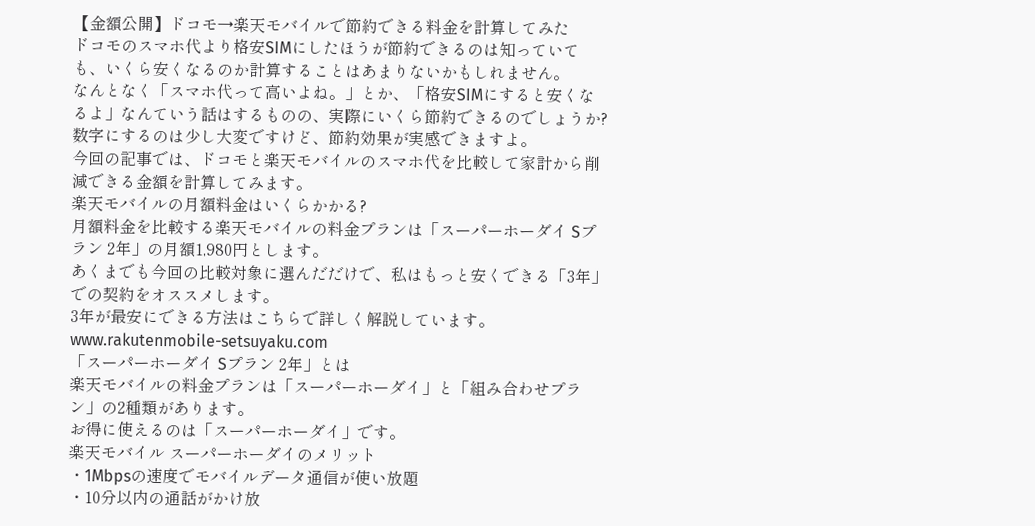【金額公開】ドコモ→楽天モバイルで節約できる料金を計算してみた
ドコモのスマホ代より格安SIMにしたほうが節約できるのは知っていても、いくら安くなるのか計算することはあまりないかもしれません。
なんとなく「スマホ代って高いよね。」とか、「格安SIMにすると安くなるよ」なんていう話はするものの、実際にいくら節約できるのでしょうか?
数字にするのは少し大変ですけど、節約効果が実感できますよ。
今回の記事では、ドコモと楽天モバイルのスマホ代を比較して家計から削減できる金額を計算してみます。
楽天モバイルの月額料金はいくらかかる?
月額料金を比較する楽天モバイルの料金プランは「スーパーホーダイ Sプラン 2年」の月額1,980円とします。
あくまでも今回の比較対象に選んだだけで、私はもっと安くできる「3年」での契約をオススメします。
3年が最安にできる方法はこちらで詳しく解説しています。
www.rakutenmobile-setsuyaku.com
「スーパーホーダイ Sプラン 2年」とは
楽天モバイルの料金プランは「スーパーホーダイ」と「組み合わせプラン」の2種類があります。
お得に使えるのは「スーパーホーダイ」です。
楽天モバイル スーパーホーダイのメリット
・1Mbpsの速度でモバイルデータ通信が使い放題
・10分以内の通話がかけ放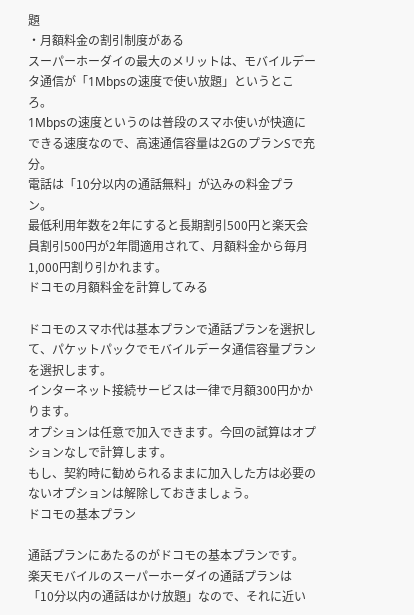題
・月額料金の割引制度がある
スーパーホーダイの最大のメリットは、モバイルデータ通信が「1Mbpsの速度で使い放題」というところ。
1Mbpsの速度というのは普段のスマホ使いが快適にできる速度なので、高速通信容量は2GのプランSで充分。
電話は「10分以内の通話無料」が込みの料金プラン。
最低利用年数を2年にすると長期割引500円と楽天会員割引500円が2年間適用されて、月額料金から毎月1,000円割り引かれます。
ドコモの月額料金を計算してみる

ドコモのスマホ代は基本プランで通話プランを選択して、パケットパックでモバイルデータ通信容量プランを選択します。
インターネット接続サービスは一律で月額300円かかります。
オプションは任意で加入できます。今回の試算はオプションなしで計算します。
もし、契約時に勧められるままに加入した方は必要のないオプションは解除しておきましょう。
ドコモの基本プラン

通話プランにあたるのがドコモの基本プランです。
楽天モバイルのスーパーホーダイの通話プランは「10分以内の通話はかけ放題」なので、それに近い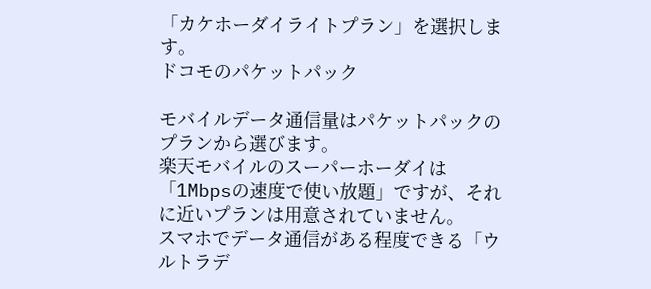「カケホーダイライトプラン」を選択します。
ドコモのパケットパック

モバイルデータ通信量はパケットパックのプランから選びます。
楽天モバイルのスーパーホーダイは「1Mbpsの速度で使い放題」ですが、それに近いプランは用意されていません。
スマホでデータ通信がある程度できる「ウルトラデ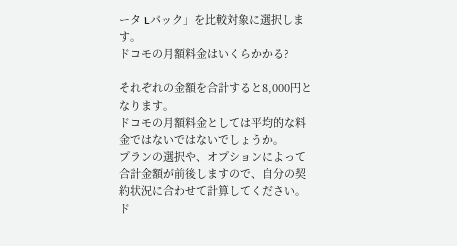ータ Lパック」を比較対象に選択します。
ドコモの月額料金はいくらかかる?

それぞれの金額を合計すると8,000円となります。
ドコモの月額料金としては平均的な料金ではないではないでしょうか。
プランの選択や、オプションによって合計金額が前後しますので、自分の契約状況に合わせて計算してください。
ド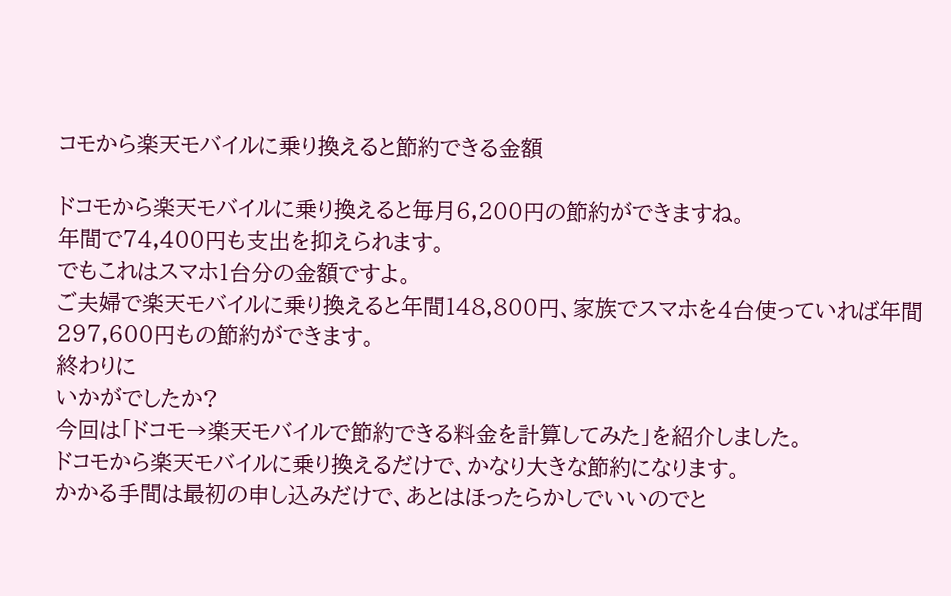コモから楽天モバイルに乗り換えると節約できる金額

ドコモから楽天モバイルに乗り換えると毎月6,200円の節約ができますね。
年間で74,400円も支出を抑えられます。
でもこれはスマホ1台分の金額ですよ。
ご夫婦で楽天モバイルに乗り換えると年間148,800円、家族でスマホを4台使っていれば年間297,600円もの節約ができます。
終わりに
いかがでしたか?
今回は「ドコモ→楽天モバイルで節約できる料金を計算してみた」を紹介しました。
ドコモから楽天モバイルに乗り換えるだけで、かなり大きな節約になります。
かかる手間は最初の申し込みだけで、あとはほったらかしでいいのでと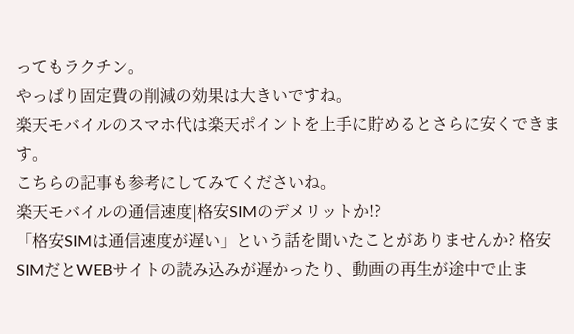ってもラクチン。
やっぱり固定費の削減の効果は大きいですね。
楽天モバイルのスマホ代は楽天ポイントを上手に貯めるとさらに安くできます。
こちらの記事も参考にしてみてくださいね。
楽天モバイルの通信速度|格安SIMのデメリットか!?
「格安SIMは通信速度が遅い」という話を聞いたことがありませんか? 格安SIMだとWEBサイトの読み込みが遅かったり、動画の再生が途中で止ま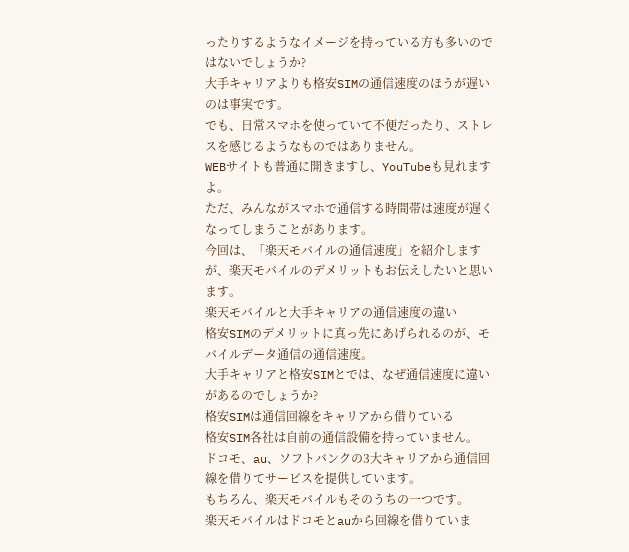ったりするようなイメージを持っている方も多いのではないでしょうか?
大手キャリアよりも格安SIMの通信速度のほうが遅いのは事実です。
でも、日常スマホを使っていて不便だったり、ストレスを感じるようなものではありません。
WEBサイトも普通に開きますし、YouTubeも見れますよ。
ただ、みんながスマホで通信する時間帯は速度が遅くなってしまうことがあります。
今回は、「楽天モバイルの通信速度」を紹介しますが、楽天モバイルのデメリットもお伝えしたいと思います。
楽天モバイルと大手キャリアの通信速度の違い
格安SIMのデメリットに真っ先にあげられるのが、モバイルデータ通信の通信速度。
大手キャリアと格安SIMとでは、なぜ通信速度に違いがあるのでしょうか?
格安SIMは通信回線をキャリアから借りている
格安SIM各社は自前の通信設備を持っていません。
ドコモ、au、ソフトバンクの3大キャリアから通信回線を借りてサービスを提供しています。
もちろん、楽天モバイルもそのうちの一つです。
楽天モバイルはドコモとauから回線を借りていま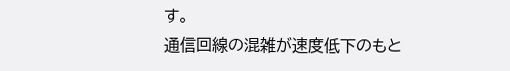す。
通信回線の混雑が速度低下のもと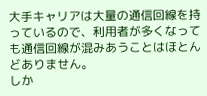大手キャリアは大量の通信回線を持っているので、利用者が多くなっても通信回線が混みあうことはほとんどありません。
しか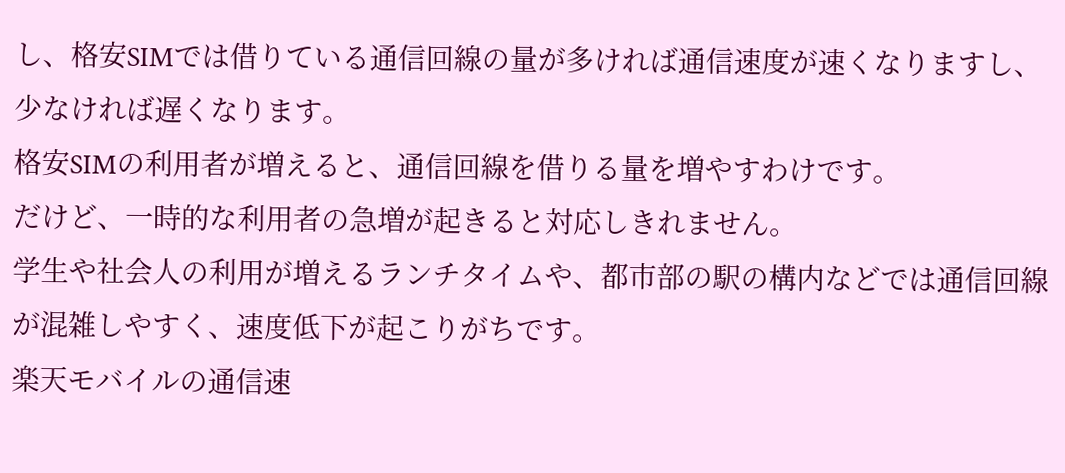し、格安SIMでは借りている通信回線の量が多ければ通信速度が速くなりますし、少なければ遅くなります。
格安SIMの利用者が増えると、通信回線を借りる量を増やすわけです。
だけど、一時的な利用者の急増が起きると対応しきれません。
学生や社会人の利用が増えるランチタイムや、都市部の駅の構内などでは通信回線が混雑しやすく、速度低下が起こりがちです。
楽天モバイルの通信速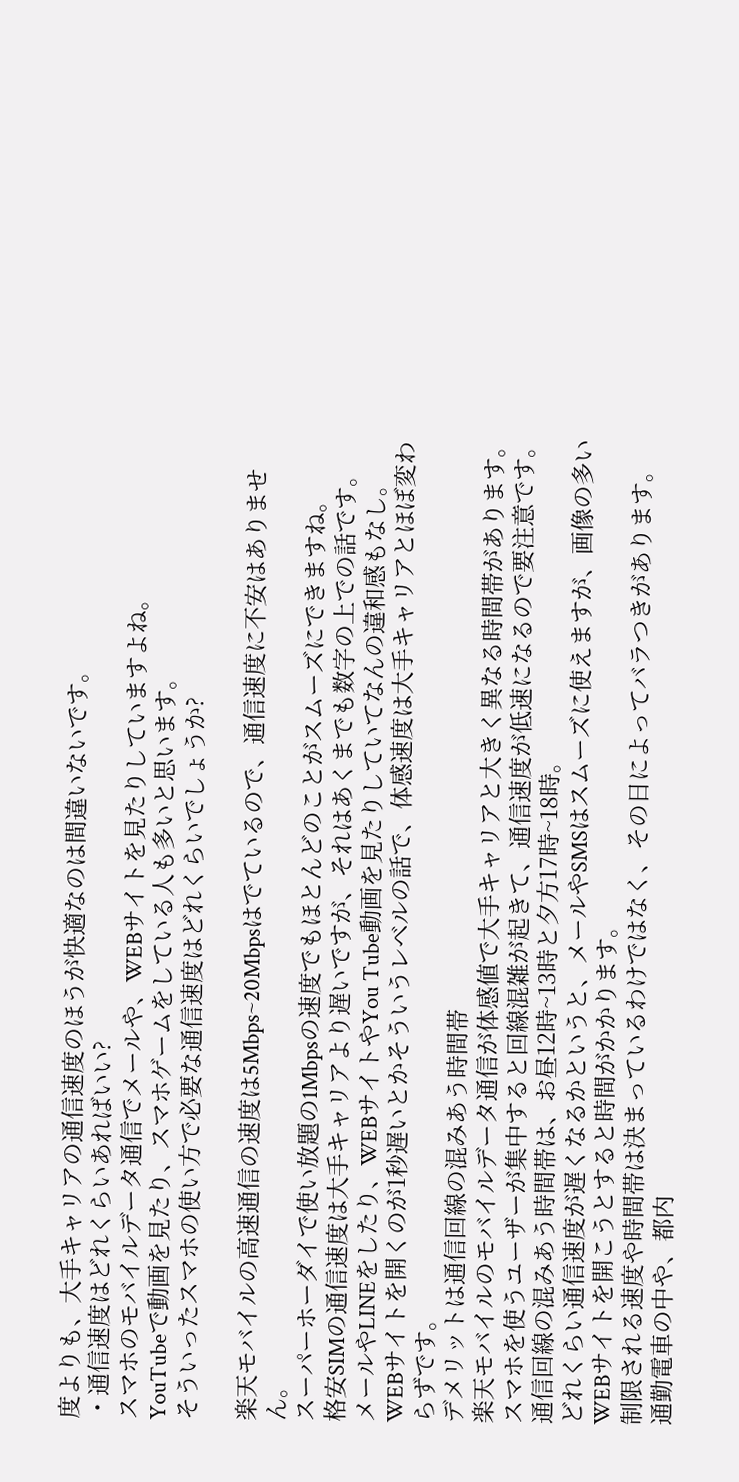度よりも、大手キャリアの通信速度のほうが快適なのは間違いないです。
・通信速度はどれくらいあればいい?
スマホのモバイルデータ通信でメールや、WEBサイトを見たりしていますよね。
YouTubeで動画を見たり、スマホゲームをしている人も多いと思います。
そういったスマホの使い方で必要な通信速度はどれくらいでしょうか?

楽天モバイルの高速通信の速度は5Mbps~20Mbpsはでているので、通信速度に不安はありません。
スーパーホーダイで使い放題の1Mbpsの速度でもほとんどのことがスムーズにできますね。
格安SIMの通信速度は大手キャリアより遅いですが、それはあくまでも数字の上での話です。
メールやLINEをしたり、WEBサイトやYou Tube動画を見たりしていてなんの違和感もなし。
WEBサイトを開くのが1秒遅いとかそういうレベルの話で、体感速度は大手キャリアとほぼ変わらずです。
デメリットは通信回線の混みあう時間帯
楽天モバイルのモバイルデータ通信が体感値で大手キャリアと大きく異なる時間帯があります。
スマホを使うユーザーが集中すると回線混雑が起きて、通信速度が低速になるので要注意です。
通信回線の混みあう時間帯は、お昼12時~13時と夕方17時~18時。
どれくらい通信速度が遅くなるかというと、メールやSMSはスムーズに使えますが、画像の多いWEBサイトを開こうとすると時間がかかります。
制限される速度や時間帯は決まっているわけではなく、その日によってバラつきがあります。
通勤電車の中や、都内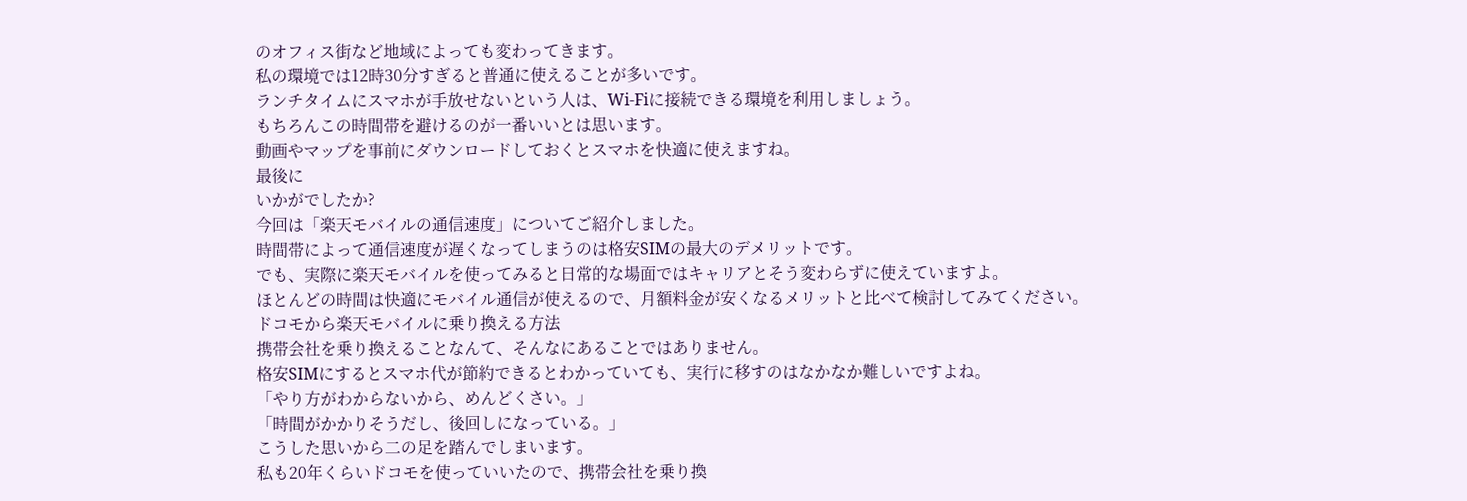のオフィス街など地域によっても変わってきます。
私の環境では12時30分すぎると普通に使えることが多いです。
ランチタイムにスマホが手放せないという人は、Wi-Fiに接続できる環境を利用しましょう。
もちろんこの時間帯を避けるのが一番いいとは思います。
動画やマップを事前にダウンロードしておくとスマホを快適に使えますね。
最後に
いかがでしたか?
今回は「楽天モバイルの通信速度」についてご紹介しました。
時間帯によって通信速度が遅くなってしまうのは格安SIMの最大のデメリットです。
でも、実際に楽天モバイルを使ってみると日常的な場面ではキャリアとそう変わらずに使えていますよ。
ほとんどの時間は快適にモバイル通信が使えるので、月額料金が安くなるメリットと比べて検討してみてください。
ドコモから楽天モバイルに乗り換える方法
携帯会社を乗り換えることなんて、そんなにあることではありません。
格安SIMにするとスマホ代が節約できるとわかっていても、実行に移すのはなかなか難しいですよね。
「やり方がわからないから、めんどくさい。」
「時間がかかりそうだし、後回しになっている。」
こうした思いから二の足を踏んでしまいます。
私も20年くらいドコモを使っていいたので、携帯会社を乗り換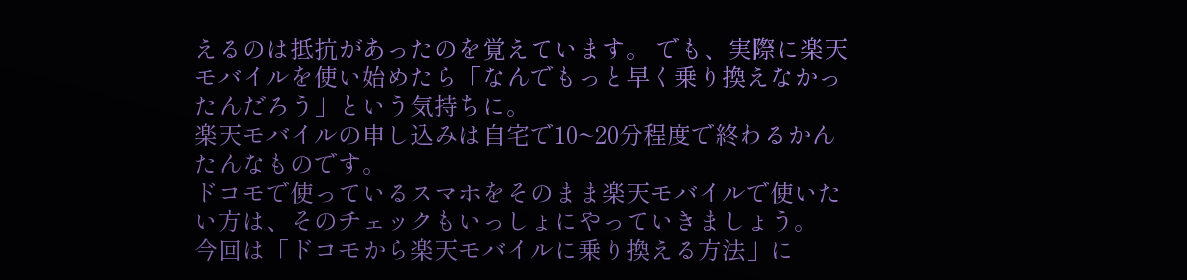えるのは抵抗があったのを覚えています。 でも、実際に楽天モバイルを使い始めたら「なんでもっと早く乗り換えなかったんだろう」という気持ちに。
楽天モバイルの申し込みは自宅で10~20分程度で終わるかんたんなものです。
ドコモで使っているスマホをそのまま楽天モバイルで使いたい方は、そのチェックもいっしょにやっていきましょう。
今回は「ドコモから楽天モバイルに乗り換える方法」に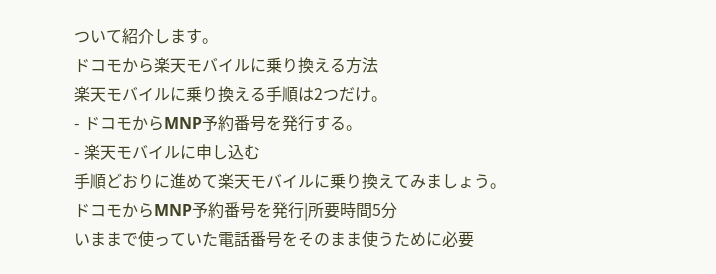ついて紹介します。
ドコモから楽天モバイルに乗り換える方法
楽天モバイルに乗り換える手順は2つだけ。
- ドコモからMNP予約番号を発行する。
- 楽天モバイルに申し込む
手順どおりに進めて楽天モバイルに乗り換えてみましょう。
ドコモからMNP予約番号を発行|所要時間5分
いままで使っていた電話番号をそのまま使うために必要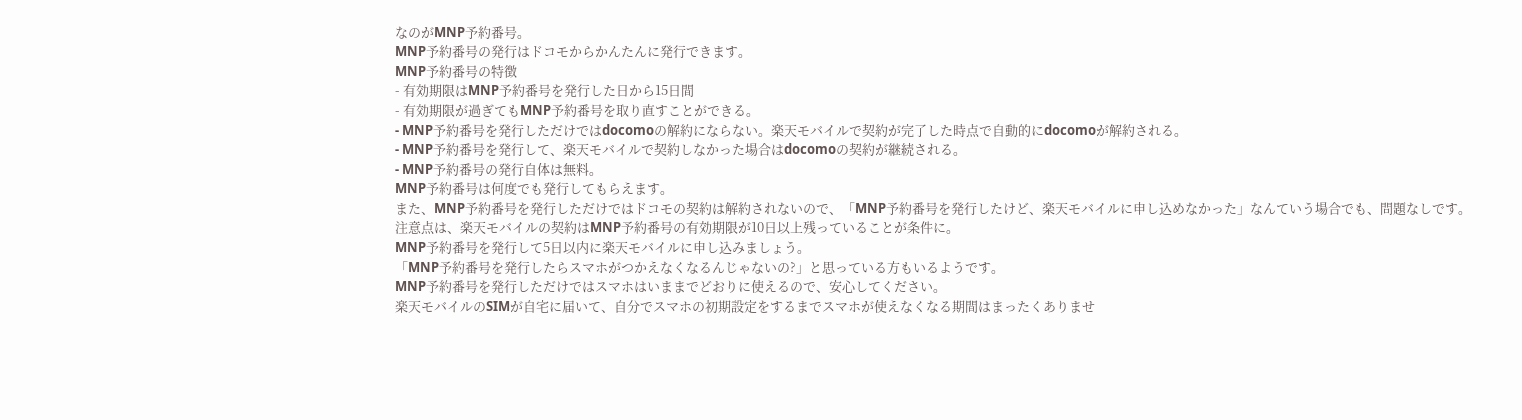なのがMNP予約番号。
MNP予約番号の発行はドコモからかんたんに発行できます。
MNP予約番号の特徴
- 有効期限はMNP予約番号を発行した日から15日間
- 有効期限が過ぎてもMNP予約番号を取り直すことができる。
- MNP予約番号を発行しただけではdocomoの解約にならない。楽天モバイルで契約が完了した時点で自動的にdocomoが解約される。
- MNP予約番号を発行して、楽天モバイルで契約しなかった場合はdocomoの契約が継続される。
- MNP予約番号の発行自体は無料。
MNP予約番号は何度でも発行してもらえます。
また、MNP予約番号を発行しただけではドコモの契約は解約されないので、「MNP予約番号を発行したけど、楽天モバイルに申し込めなかった」なんていう場合でも、問題なしです。
注意点は、楽天モバイルの契約はMNP予約番号の有効期限が10日以上残っていることが条件に。
MNP予約番号を発行して5日以内に楽天モバイルに申し込みましょう。
「MNP予約番号を発行したらスマホがつかえなくなるんじゃないの?」と思っている方もいるようです。
MNP予約番号を発行しただけではスマホはいままでどおりに使えるので、安心してください。
楽天モバイルのSIMが自宅に届いて、自分でスマホの初期設定をするまでスマホが使えなくなる期間はまったくありませ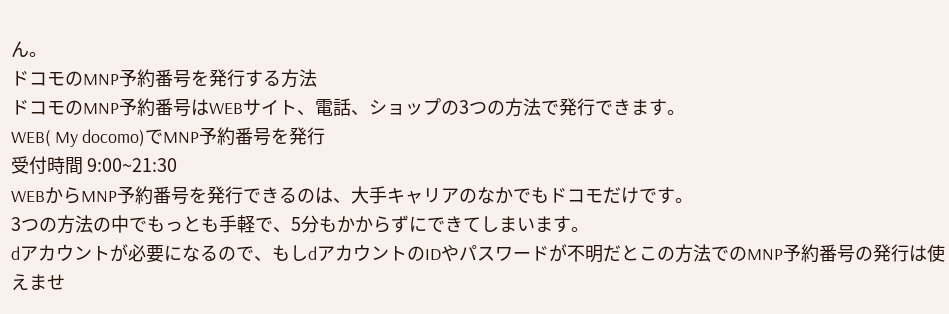ん。
ドコモのMNP予約番号を発行する方法
ドコモのMNP予約番号はWEBサイト、電話、ショップの3つの方法で発行できます。
WEB( My docomo)でMNP予約番号を発行
受付時間 9:00~21:30
WEBからMNP予約番号を発行できるのは、大手キャリアのなかでもドコモだけです。
3つの方法の中でもっとも手軽で、5分もかからずにできてしまいます。
dアカウントが必要になるので、もしdアカウントのIDやパスワードが不明だとこの方法でのMNP予約番号の発行は使えませ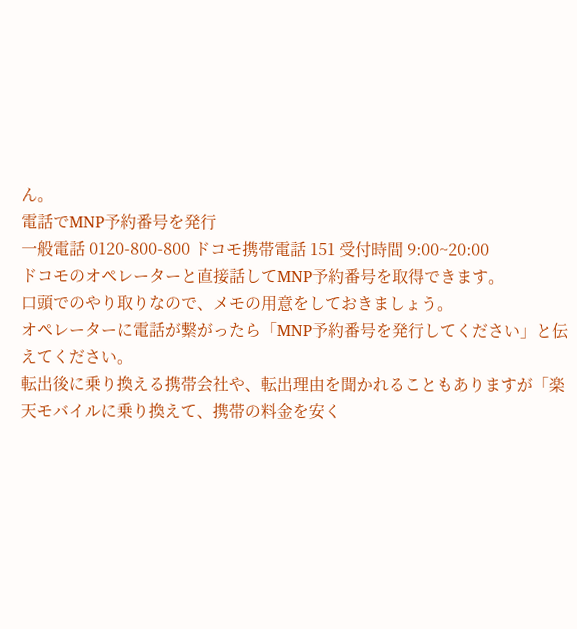ん。
電話でMNP予約番号を発行
一般電話 0120-800-800 ドコモ携帯電話 151 受付時間 9:00~20:00
ドコモのオペレーターと直接話してMNP予約番号を取得できます。
口頭でのやり取りなので、メモの用意をしておきましょう。
オペレーターに電話が繋がったら「MNP予約番号を発行してください」と伝えてください。
転出後に乗り換える携帯会社や、転出理由を聞かれることもありますが「楽天モバイルに乗り換えて、携帯の料金を安く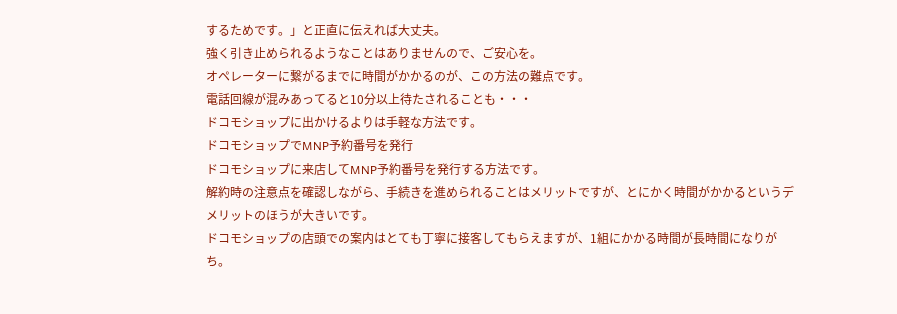するためです。」と正直に伝えれば大丈夫。
強く引き止められるようなことはありませんので、ご安心を。
オペレーターに繋がるまでに時間がかかるのが、この方法の難点です。
電話回線が混みあってると10分以上待たされることも・・・
ドコモショップに出かけるよりは手軽な方法です。
ドコモショップでMNP予約番号を発行
ドコモショップに来店してMNP予約番号を発行する方法です。
解約時の注意点を確認しながら、手続きを進められることはメリットですが、とにかく時間がかかるというデメリットのほうが大きいです。
ドコモショップの店頭での案内はとても丁寧に接客してもらえますが、1組にかかる時間が長時間になりがち。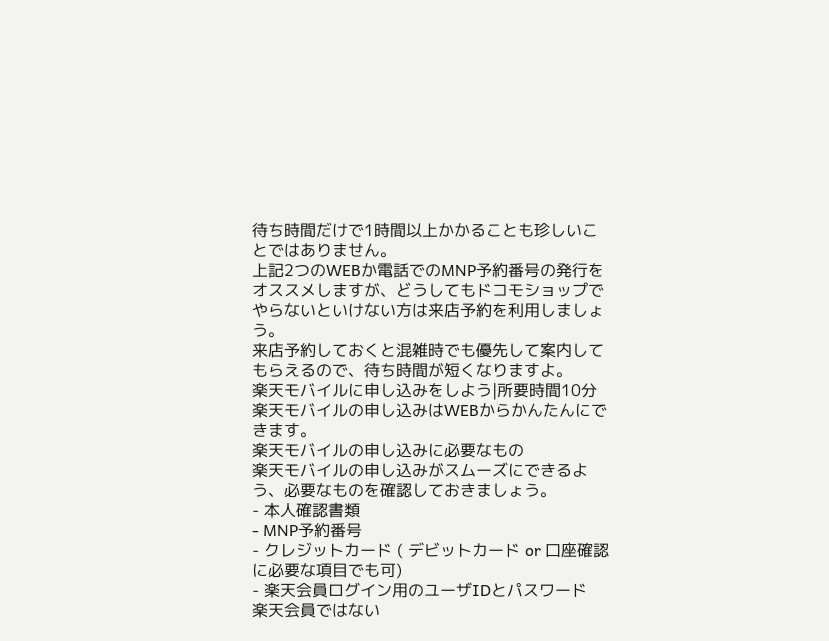待ち時間だけで1時間以上かかることも珍しいことではありません。
上記2つのWEBか電話でのMNP予約番号の発行をオススメしますが、どうしてもドコモショップでやらないといけない方は来店予約を利用しましょう。
来店予約しておくと混雑時でも優先して案内してもらえるので、待ち時間が短くなりますよ。
楽天モバイルに申し込みをしよう|所要時間10分
楽天モバイルの申し込みはWEBからかんたんにできます。
楽天モバイルの申し込みに必要なもの
楽天モバイルの申し込みがスムーズにできるよう、必要なものを確認しておきましょう。
- 本人確認書類
- MNP予約番号
- クレジットカード ( デビットカード or 口座確認に必要な項目でも可)
- 楽天会員ログイン用のユーザIDとパスワード
楽天会員ではない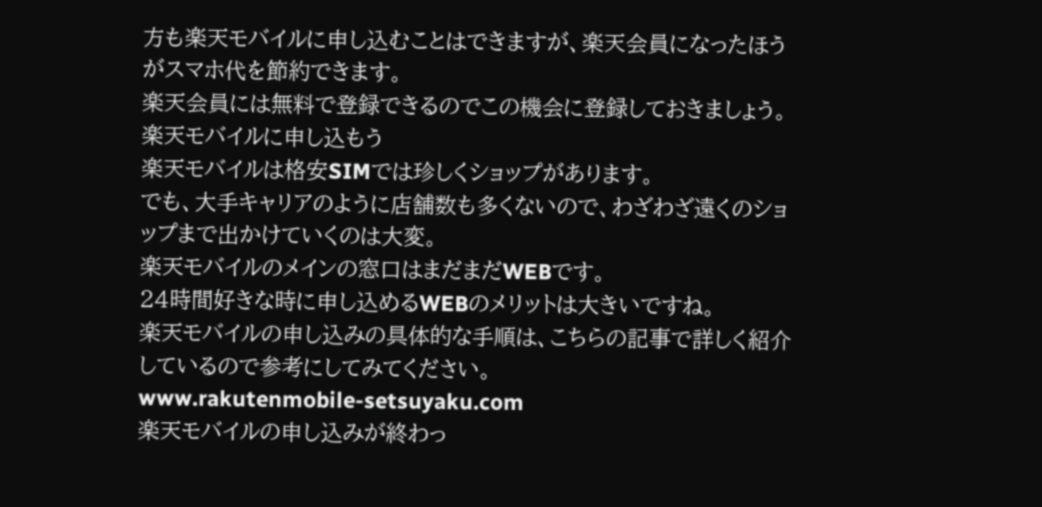方も楽天モバイルに申し込むことはできますが、楽天会員になったほうがスマホ代を節約できます。
楽天会員には無料で登録できるのでこの機会に登録しておきましょう。
楽天モバイルに申し込もう
楽天モバイルは格安SIMでは珍しくショップがあります。
でも、大手キャリアのように店舗数も多くないので、わざわざ遠くのショップまで出かけていくのは大変。
楽天モバイルのメインの窓口はまだまだWEBです。
24時間好きな時に申し込めるWEBのメリットは大きいですね。
楽天モバイルの申し込みの具体的な手順は、こちらの記事で詳しく紹介しているので参考にしてみてください。
www.rakutenmobile-setsuyaku.com
楽天モバイルの申し込みが終わっ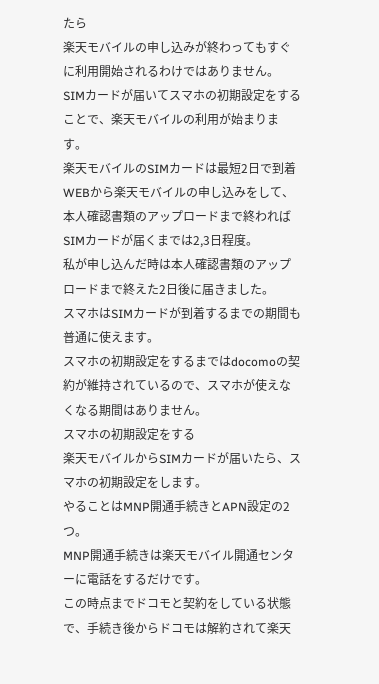たら
楽天モバイルの申し込みが終わってもすぐに利用開始されるわけではありません。
SIMカードが届いてスマホの初期設定をすることで、楽天モバイルの利用が始まります。
楽天モバイルのSIMカードは最短2日で到着
WEBから楽天モバイルの申し込みをして、本人確認書類のアップロードまで終わればSIMカードが届くまでは2,3日程度。
私が申し込んだ時は本人確認書類のアップロードまで終えた2日後に届きました。
スマホはSIMカードが到着するまでの期間も普通に使えます。
スマホの初期設定をするまではdocomoの契約が維持されているので、スマホが使えなくなる期間はありません。
スマホの初期設定をする
楽天モバイルからSIMカードが届いたら、スマホの初期設定をします。
やることはMNP開通手続きとAPN設定の2つ。
MNP開通手続きは楽天モバイル開通センターに電話をするだけです。
この時点までドコモと契約をしている状態で、手続き後からドコモは解約されて楽天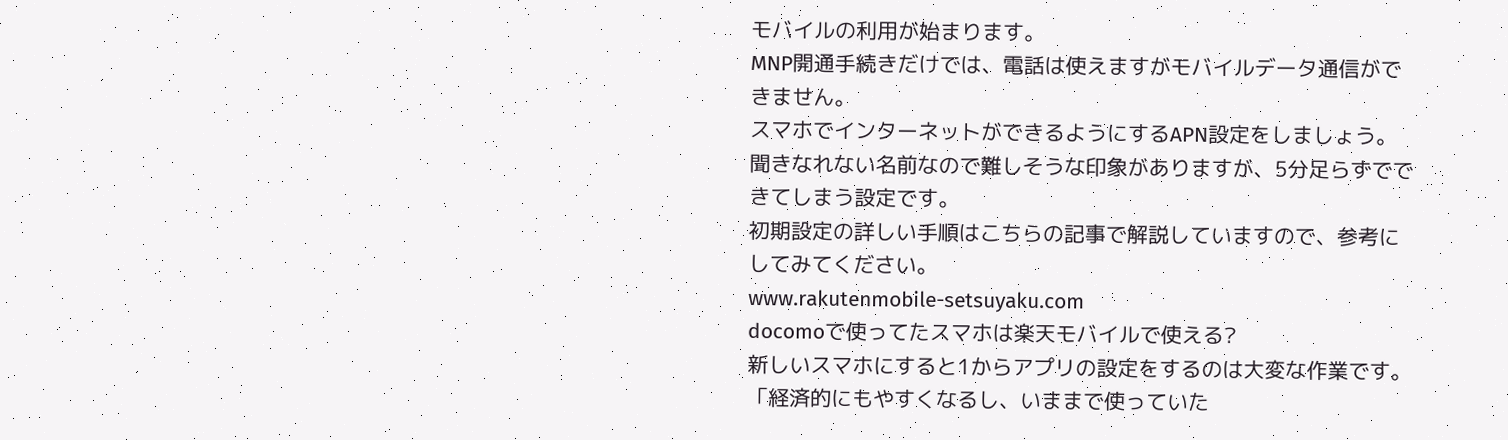モバイルの利用が始まります。
MNP開通手続きだけでは、電話は使えますがモバイルデータ通信ができません。
スマホでインターネットができるようにするAPN設定をしましょう。
聞きなれない名前なので難しそうな印象がありますが、5分足らずでできてしまう設定です。
初期設定の詳しい手順はこちらの記事で解説していますので、参考にしてみてください。
www.rakutenmobile-setsuyaku.com
docomoで使ってたスマホは楽天モバイルで使える?
新しいスマホにすると1からアプリの設定をするのは大変な作業です。
「経済的にもやすくなるし、いままで使っていた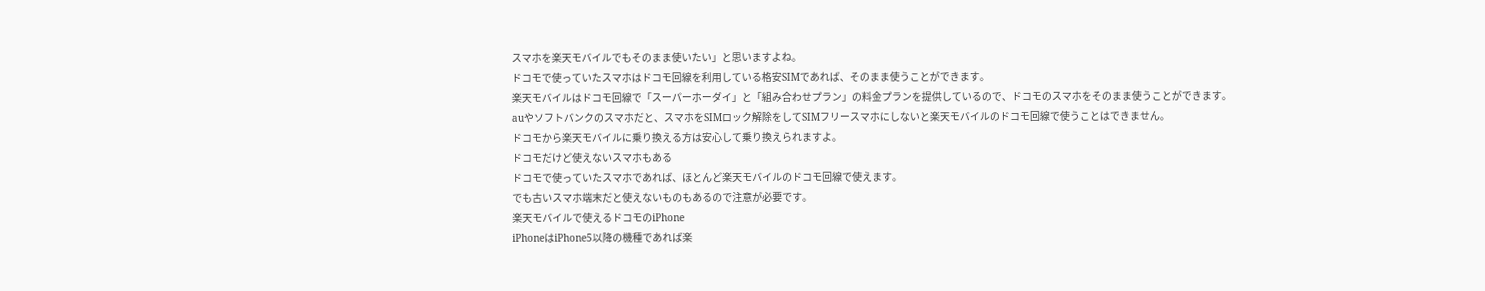スマホを楽天モバイルでもそのまま使いたい」と思いますよね。
ドコモで使っていたスマホはドコモ回線を利用している格安SIMであれば、そのまま使うことができます。
楽天モバイルはドコモ回線で「スーパーホーダイ」と「組み合わせプラン」の料金プランを提供しているので、ドコモのスマホをそのまま使うことができます。
auやソフトバンクのスマホだと、スマホをSIMロック解除をしてSIMフリースマホにしないと楽天モバイルのドコモ回線で使うことはできません。
ドコモから楽天モバイルに乗り換える方は安心して乗り換えられますよ。
ドコモだけど使えないスマホもある
ドコモで使っていたスマホであれば、ほとんど楽天モバイルのドコモ回線で使えます。
でも古いスマホ端末だと使えないものもあるので注意が必要です。
楽天モバイルで使えるドコモのiPhone
iPhoneはiPhone5以降の機種であれば楽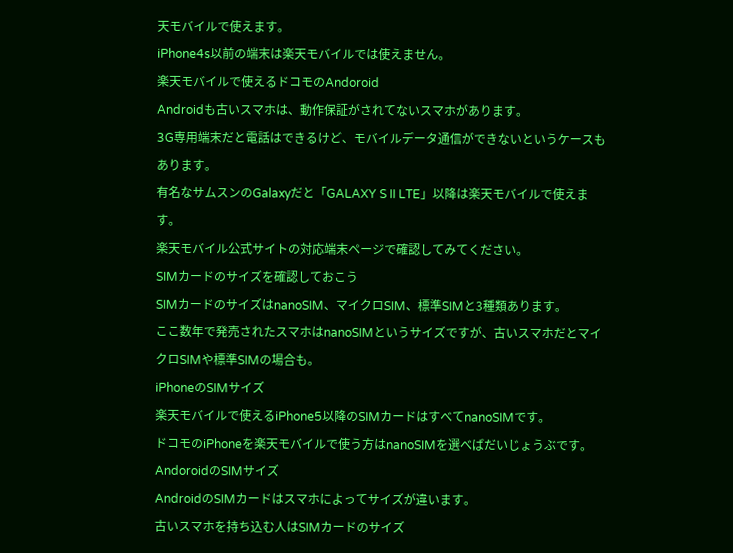天モバイルで使えます。
iPhone4s以前の端末は楽天モバイルでは使えません。
楽天モバイルで使えるドコモのAndoroid
Androidも古いスマホは、動作保証がされてないスマホがあります。
3G専用端末だと電話はできるけど、モバイルデータ通信ができないというケースもあります。
有名なサムスンのGalaxyだと「GALAXY S II LTE」以降は楽天モバイルで使えます。
楽天モバイル公式サイトの対応端末ページで確認してみてください。
SIMカードのサイズを確認しておこう
SIMカードのサイズはnanoSIM、マイクロSIM、標準SIMと3種類あります。
ここ数年で発売されたスマホはnanoSIMというサイズですが、古いスマホだとマイクロSIMや標準SIMの場合も。
iPhoneのSIMサイズ
楽天モバイルで使えるiPhone5以降のSIMカードはすべてnanoSIMです。
ドコモのiPhoneを楽天モバイルで使う方はnanoSIMを選べばだいじょうぶです。
AndoroidのSIMサイズ
AndroidのSIMカードはスマホによってサイズが違います。
古いスマホを持ち込む人はSIMカードのサイズ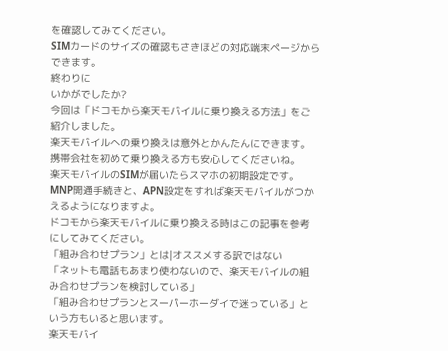を確認してみてください。
SIMカードのサイズの確認もさきほどの対応端末ページからできます。
終わりに
いかがでしたか?
今回は「ドコモから楽天モバイルに乗り換える方法」をご紹介しました。
楽天モバイルへの乗り換えは意外とかんたんにできます。
携帯会社を初めて乗り換える方も安心してくださいね。
楽天モバイルのSIMが届いたらスマホの初期設定です。
MNP開通手続きと、APN設定をすれば楽天モバイルがつかえるようになりますよ。
ドコモから楽天モバイルに乗り換える時はこの記事を参考にしてみてください。
「組み合わせプラン」とは|オススメする訳ではない
「ネットも電話もあまり使わないので、楽天モバイルの組み合わせプランを検討している」
「組み合わせプランとスーパーホーダイで迷っている」という方もいると思います。
楽天モバイ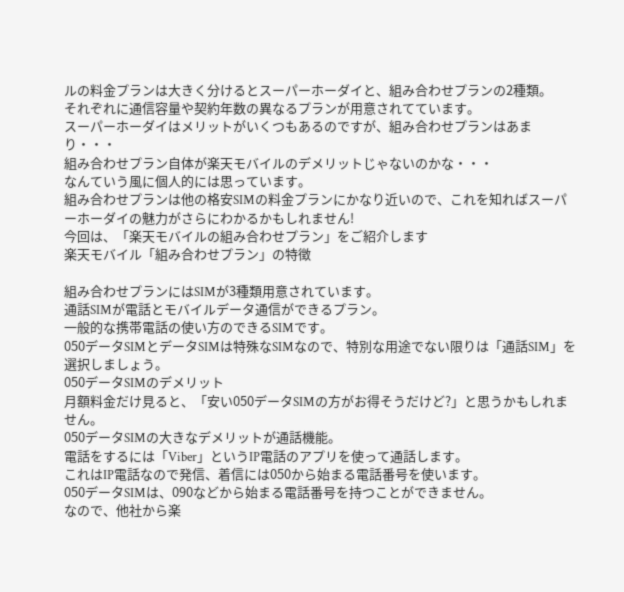ルの料金プランは大きく分けるとスーパーホーダイと、組み合わせプランの2種類。
それぞれに通信容量や契約年数の異なるプランが用意されてています。
スーパーホーダイはメリットがいくつもあるのですが、組み合わせプランはあまり・・・
組み合わせプラン自体が楽天モバイルのデメリットじゃないのかな・・・
なんていう風に個人的には思っています。
組み合わせプランは他の格安SIMの料金プランにかなり近いので、これを知ればスーパーホーダイの魅力がさらにわかるかもしれません!
今回は、「楽天モバイルの組み合わせプラン」をご紹介します
楽天モバイル「組み合わせプラン」の特徴

組み合わせプランにはSIMが3種類用意されています。
通話SIMが電話とモバイルデータ通信ができるプラン。
一般的な携帯電話の使い方のできるSIMです。
050データSIMとデータSIMは特殊なSIMなので、特別な用途でない限りは「通話SIM」を選択しましょう。
050データSIMのデメリット
月額料金だけ見ると、「安い050データSIMの方がお得そうだけど?」と思うかもしれません。
050データSIMの大きなデメリットが通話機能。
電話をするには「Viber」というIP電話のアプリを使って通話します。
これはIP電話なので発信、着信には050から始まる電話番号を使います。
050データSIMは、090などから始まる電話番号を持つことができません。
なので、他社から楽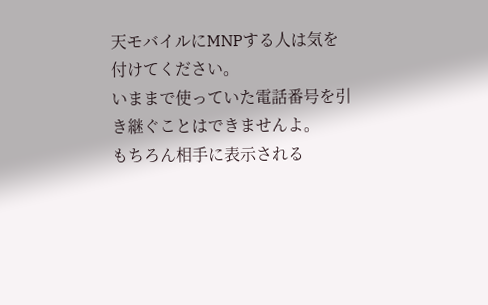天モバイルにMNPする人は気を付けてください。
いままで使っていた電話番号を引き継ぐことはできませんよ。
もちろん相手に表示される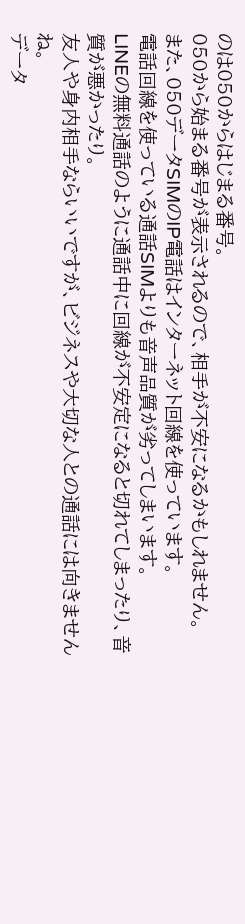のは050からはじまる番号。
050から始まる番号が表示されるので、相手が不安になるかもしれません。
また、050データSIMのIP電話はインターネット回線を使っています。
電話回線を使っている通話SIMよりも音声品質が劣ってしまいます。
LINEの無料通話のように通話中に回線が不安定になると切れてしまったり、音質が悪かったり。
友人や身内相手ならいいですが、ビジネスや大切な人との通話には向きませんね。
データ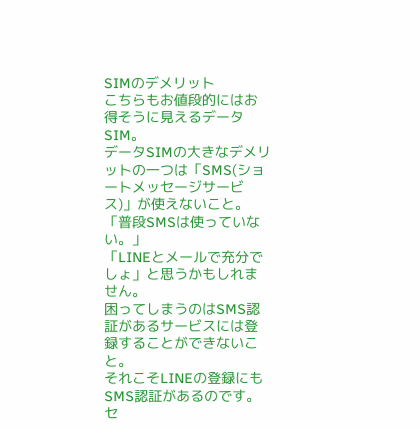SIMのデメリット
こちらもお値段的にはお得そうに見えるデータSIM。
データSIMの大きなデメリットの一つは「SMS(ショートメッセージサービス)」が使えないこと。
「普段SMSは使っていない。」
「LINEとメールで充分でしょ」と思うかもしれません。
困ってしまうのはSMS認証があるサービスには登録することができないこと。
それこそLINEの登録にもSMS認証があるのです。
セ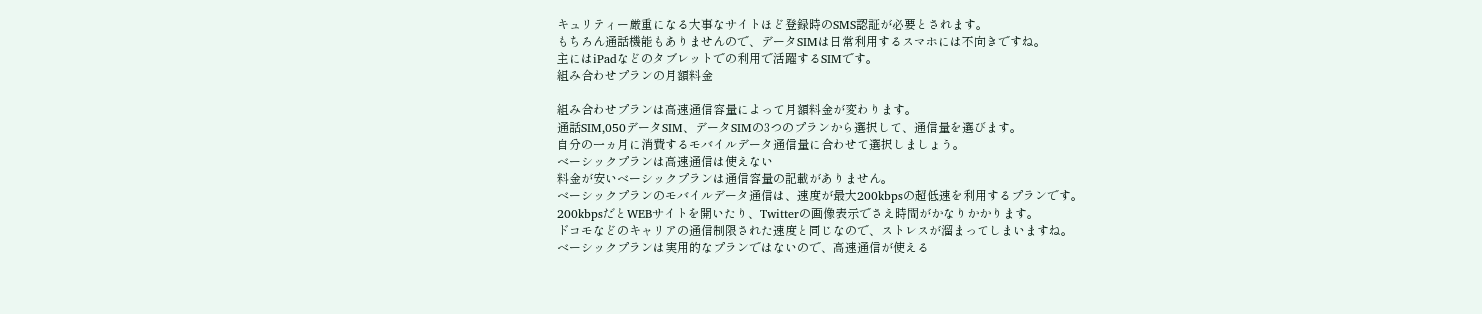キュリティー厳重になる大事なサイトほど登録時のSMS認証が必要とされます。
もちろん通話機能もありませんので、データSIMは日常利用するスマホには不向きですね。
主にはiPadなどのタブレットでの利用で活躍するSIMです。
組み合わせプランの月額料金

組み合わせプランは高速通信容量によって月額料金が変わります。
通話SIM,050データSIM、データSIMの3つのプランから選択して、通信量を選びます。
自分の一ヵ月に消費するモバイルデータ通信量に合わせて選択しましょう。
ベーシックプランは高速通信は使えない
料金が安いベーシックプランは通信容量の記載がありません。
ベーシックプランのモバイルデータ通信は、速度が最大200kbpsの超低速を利用するプランです。
200kbpsだとWEBサイトを開いたり、Twitterの画像表示でさえ時間がかなりかかります。
ドコモなどのキャリアの通信制限された速度と同じなので、ストレスが溜まってしまいますね。
ベーシックプランは実用的なプランではないので、高速通信が使える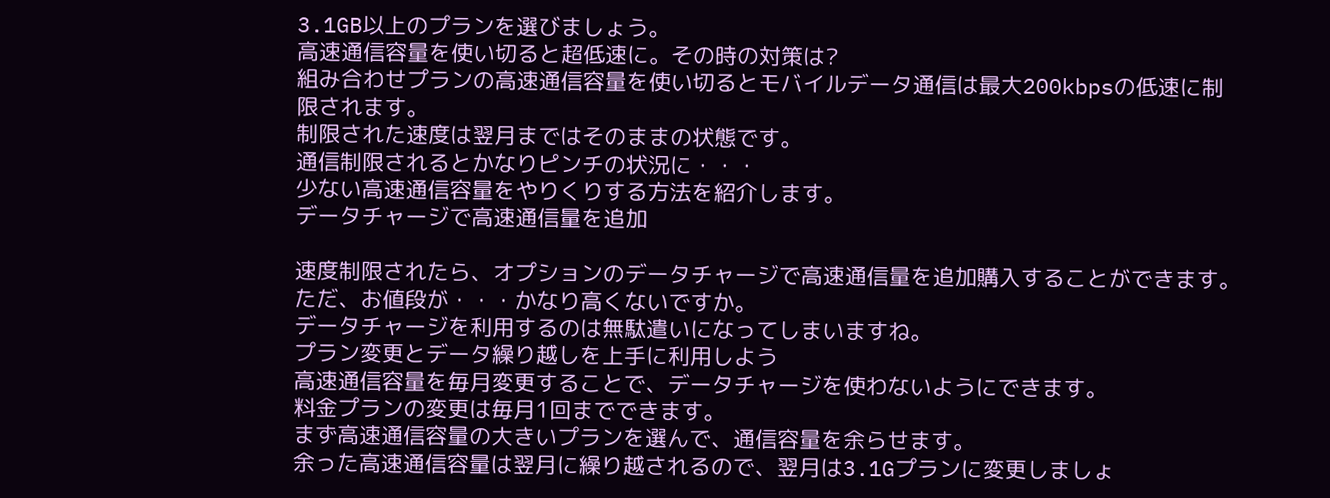3.1GB以上のプランを選びましょう。
高速通信容量を使い切ると超低速に。その時の対策は?
組み合わせプランの高速通信容量を使い切るとモバイルデータ通信は最大200kbpsの低速に制限されます。
制限された速度は翌月まではそのままの状態です。
通信制限されるとかなりピンチの状況に・・・
少ない高速通信容量をやりくりする方法を紹介します。
データチャージで高速通信量を追加

速度制限されたら、オプションのデータチャージで高速通信量を追加購入することができます。
ただ、お値段が・・・かなり高くないですか。
データチャージを利用するのは無駄遣いになってしまいますね。
プラン変更とデータ繰り越しを上手に利用しよう
高速通信容量を毎月変更することで、データチャージを使わないようにできます。
料金プランの変更は毎月1回までできます。
まず高速通信容量の大きいプランを選んで、通信容量を余らせます。
余った高速通信容量は翌月に繰り越されるので、翌月は3.1Gプランに変更しましょ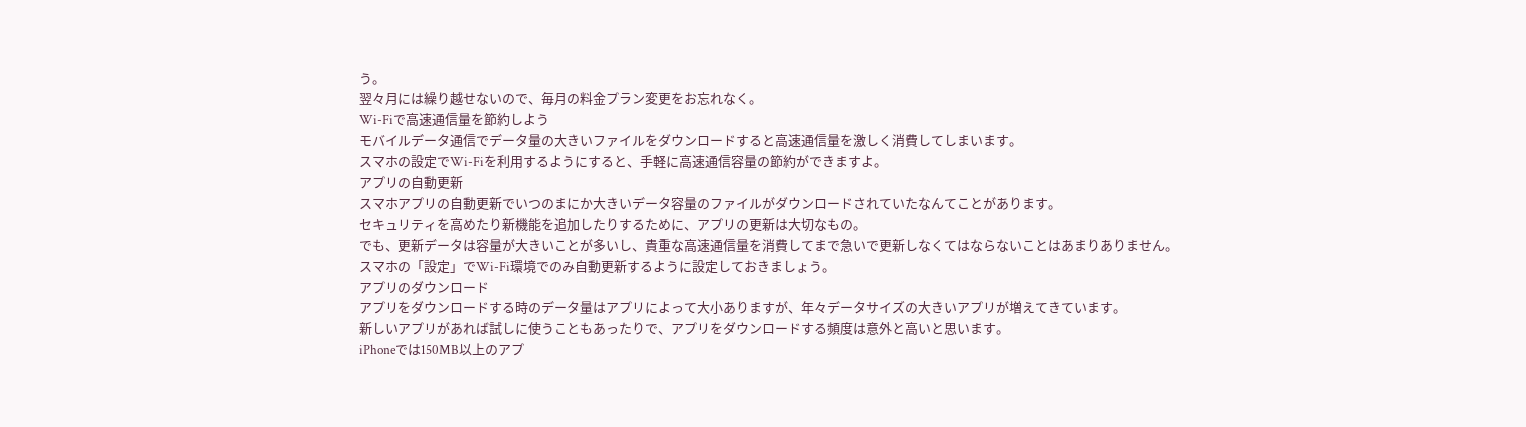う。
翌々月には繰り越せないので、毎月の料金プラン変更をお忘れなく。
Wi-Fiで高速通信量を節約しよう
モバイルデータ通信でデータ量の大きいファイルをダウンロードすると高速通信量を激しく消費してしまいます。
スマホの設定でWi-Fiを利用するようにすると、手軽に高速通信容量の節約ができますよ。
アプリの自動更新
スマホアプリの自動更新でいつのまにか大きいデータ容量のファイルがダウンロードされていたなんてことがあります。
セキュリティを高めたり新機能を追加したりするために、アプリの更新は大切なもの。
でも、更新データは容量が大きいことが多いし、貴重な高速通信量を消費してまで急いで更新しなくてはならないことはあまりありません。
スマホの「設定」でWi-Fi環境でのみ自動更新するように設定しておきましょう。
アプリのダウンロード
アプリをダウンロードする時のデータ量はアプリによって大小ありますが、年々データサイズの大きいアプリが増えてきています。
新しいアプリがあれば試しに使うこともあったりで、アプリをダウンロードする頻度は意外と高いと思います。
iPhoneでは150MB以上のアプ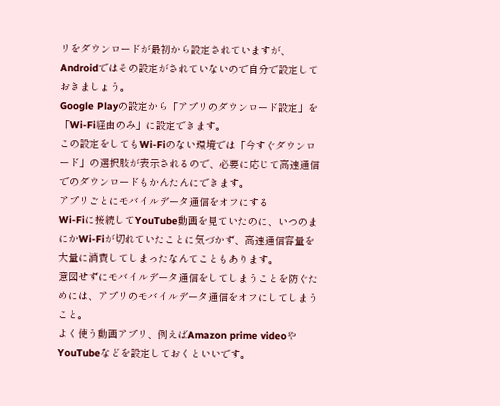リをダウンロードが最初から設定されていますが、Androidではその設定がされていないので自分で設定しておきましょう。
Google Playの設定から「アプリのダウンロード設定」を「Wi-Fi経由のみ」に設定できます。
この設定をしてもWi-Fiのない環境では「今すぐダウンロード」の選択肢が表示されるので、必要に応じて高速通信でのダウンロードもかんたんにできます。
アプリごとにモバイルデータ通信をオフにする
Wi-Fiに接続してYouTube動画を見ていたのに、いつのまにかWi-Fiが切れていたことに気づかず、高速通信容量を大量に消費してしまったなんてこともあります。
意図せずにモバイルデータ通信をしてしまうことを防ぐためには、アプリのモバイルデータ通信をオフにしてしまうこと。
よく使う動画アプリ、例えばAmazon prime videoやYouTubeなどを設定しておくといいです。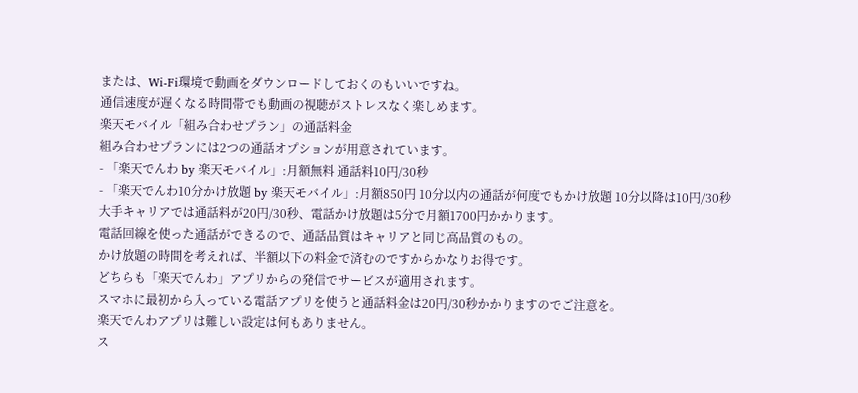または、Wi-Fi環境で動画をダウンロードしておくのもいいですね。
通信速度が遅くなる時間帯でも動画の視聴がストレスなく楽しめます。
楽天モバイル「組み合わせプラン」の通話料金
組み合わせプランには2つの通話オプションが用意されています。
- 「楽天でんわ by 楽天モバイル」:月額無料 通話料10円/30秒
- 「楽天でんわ10分かけ放題 by 楽天モバイル」:月額850円 10分以内の通話が何度でもかけ放題 10分以降は10円/30秒
大手キャリアでは通話料が20円/30秒、電話かけ放題は5分で月額1700円かかります。
電話回線を使った通話ができるので、通話品質はキャリアと同じ高品質のもの。
かけ放題の時間を考えれば、半額以下の料金で済むのですからかなりお得です。
どちらも「楽天でんわ」アプリからの発信でサービスが適用されます。
スマホに最初から入っている電話アプリを使うと通話料金は20円/30秒かかりますのでご注意を。
楽天でんわアプリは難しい設定は何もありません。
ス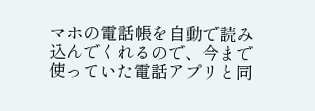マホの電話帳を自動で読み込んでくれるので、今まで使っていた電話アプリと同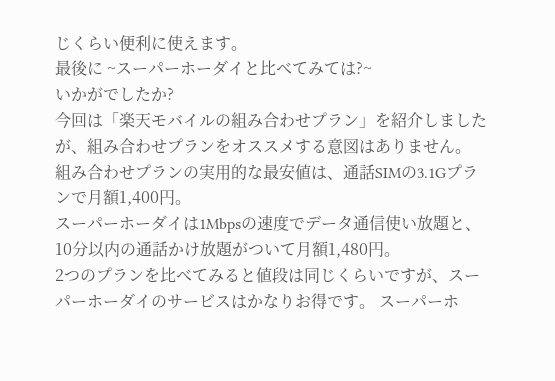じくらい便利に使えます。
最後に ~スーパーホーダイと比べてみては?~
いかがでしたか?
今回は「楽天モバイルの組み合わせプラン」を紹介しましたが、組み合わせプランをオススメする意図はありません。
組み合わせプランの実用的な最安値は、通話SIMの3.1Gプランで月額1,400円。
スーパーホーダイは1Mbpsの速度でデータ通信使い放題と、10分以内の通話かけ放題がついて月額1,480円。
2つのプランを比べてみると値段は同じくらいですが、スーパーホーダイのサービスはかなりお得です。 スーパーホ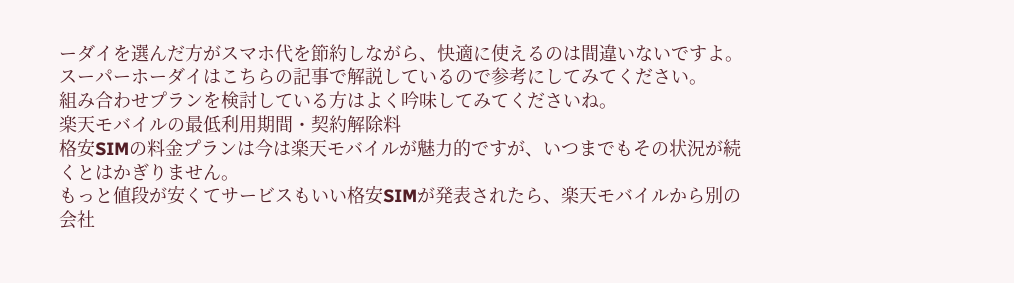ーダイを選んだ方がスマホ代を節約しながら、快適に使えるのは間違いないですよ。
スーパーホーダイはこちらの記事で解説しているので参考にしてみてください。
組み合わせプランを検討している方はよく吟味してみてくださいね。
楽天モバイルの最低利用期間・契約解除料
格安SIMの料金プランは今は楽天モバイルが魅力的ですが、いつまでもその状況が続くとはかぎりません。
もっと値段が安くてサービスもいい格安SIMが発表されたら、楽天モバイルから別の会社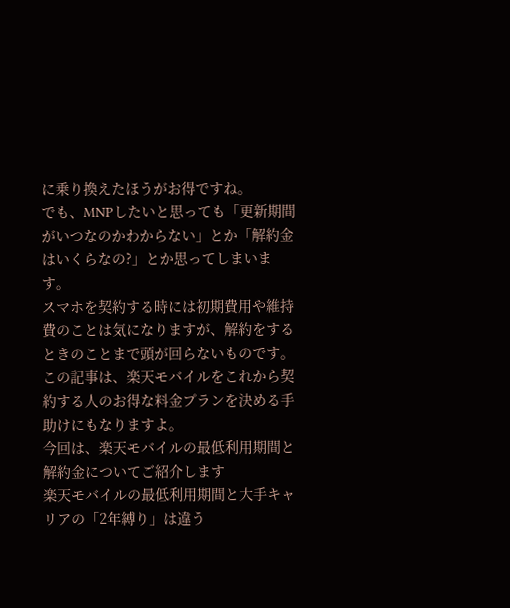に乗り換えたほうがお得ですね。
でも、MNPしたいと思っても「更新期間がいつなのかわからない」とか「解約金はいくらなの?」とか思ってしまいます。
スマホを契約する時には初期費用や維持費のことは気になりますが、解約をするときのことまで頭が回らないものです。
この記事は、楽天モバイルをこれから契約する人のお得な料金プランを決める手助けにもなりますよ。
今回は、楽天モバイルの最低利用期間と解約金についてご紹介します
楽天モバイルの最低利用期間と大手キャリアの「2年縛り」は違う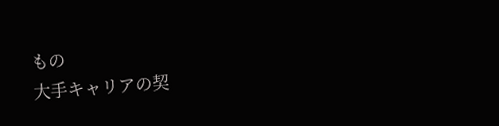もの
大手キャリアの契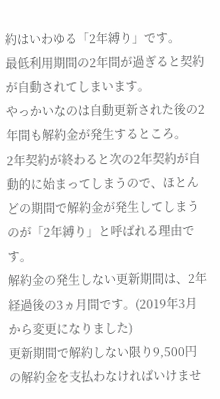約はいわゆる「2年縛り」です。
最低利用期間の2年間が過ぎると契約が自動されてしまいます。
やっかいなのは自動更新された後の2年間も解約金が発生するところ。
2年契約が終わると次の2年契約が自動的に始まってしまうので、ほとんどの期間で解約金が発生してしまうのが「2年縛り」と呼ばれる理由です。
解約金の発生しない更新期間は、2年経過後の3ヵ月間です。(2019年3月から変更になりました)
更新期間で解約しない限り9,500円の解約金を支払わなければいけませ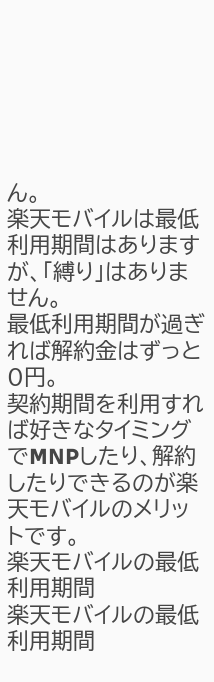ん。
楽天モバイルは最低利用期間はありますが、「縛り」はありません。
最低利用期間が過ぎれば解約金はずっと0円。
契約期間を利用すれば好きなタイミングでMNPしたり、解約したりできるのが楽天モバイルのメリットです。
楽天モバイルの最低利用期間
楽天モバイルの最低利用期間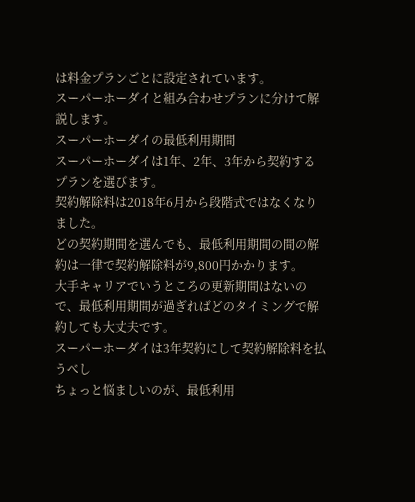は料金プランごとに設定されています。
スーパーホーダイと組み合わせプランに分けて解説します。
スーパーホーダイの最低利用期間
スーパーホーダイは1年、2年、3年から契約するプランを選びます。
契約解除料は2018年6月から段階式ではなくなりました。
どの契約期間を選んでも、最低利用期間の間の解約は一律で契約解除料が9,800円かかります。
大手キャリアでいうところの更新期間はないので、最低利用期間が過ぎればどのタイミングで解約しても大丈夫です。
スーパーホーダイは3年契約にして契約解除料を払うべし
ちょっと悩ましいのが、最低利用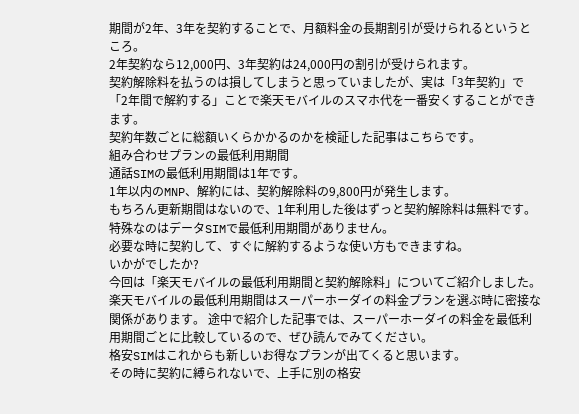期間が2年、3年を契約することで、月額料金の長期割引が受けられるというところ。
2年契約なら12,000円、3年契約は24,000円の割引が受けられます。
契約解除料を払うのは損してしまうと思っていましたが、実は「3年契約」で「2年間で解約する」ことで楽天モバイルのスマホ代を一番安くすることができます。
契約年数ごとに総額いくらかかるのかを検証した記事はこちらです。
組み合わせプランの最低利用期間
通話SIMの最低利用期間は1年です。
1年以内のMNP、解約には、契約解除料の9,800円が発生します。
もちろん更新期間はないので、1年利用した後はずっと契約解除料は無料です。
特殊なのはデータSIMで最低利用期間がありません。
必要な時に契約して、すぐに解約するような使い方もできますね。
いかがでしたか?
今回は「楽天モバイルの最低利用期間と契約解除料」についてご紹介しました。
楽天モバイルの最低利用期間はスーパーホーダイの料金プランを選ぶ時に密接な関係があります。 途中で紹介した記事では、スーパーホーダイの料金を最低利用期間ごとに比較しているので、ぜひ読んでみてください。
格安SIMはこれからも新しいお得なプランが出てくると思います。
その時に契約に縛られないで、上手に別の格安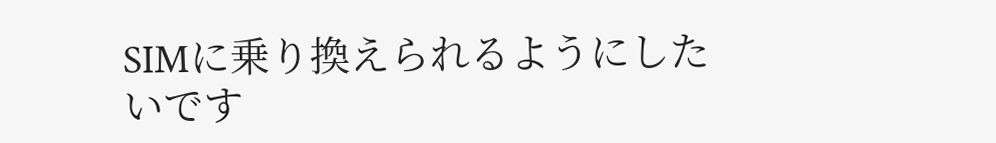SIMに乗り換えられるようにしたいです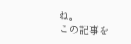ね。
この記事を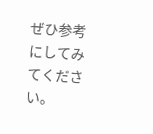ぜひ参考にしてみてください。